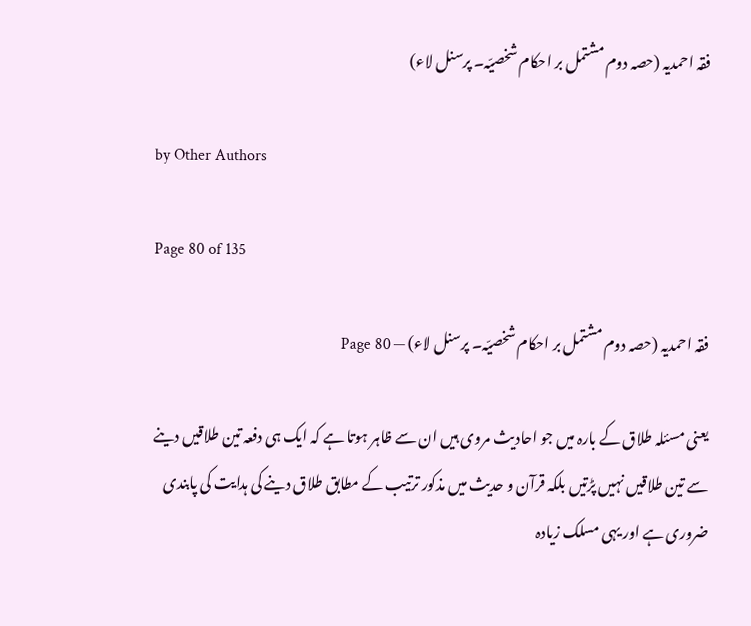فقہ احمدیہ (حصہ دوم مشتمل بر احکام شخصیّہ۔ پرسنل لاء)

by Other Authors

Page 80 of 135

فقہ احمدیہ (حصہ دوم مشتمل بر احکام شخصیّہ۔ پرسنل لاء) — Page 80

یعنی مسئلہ طلاق کے بارہ میں جو احادیث مروی ہیں ان سے ظاہر ہوتا ہے کہ ایک ہی دفعہ تین طلاقیں دینے سے تین طلاقیں نہیں پڑتیں بلکہ قرآن و حدیث میں مذکور ترتیب کے مطابق طلاق دینے کی ہدایت کی پابندی ضروری ہے اور یہی مسلک زیادہ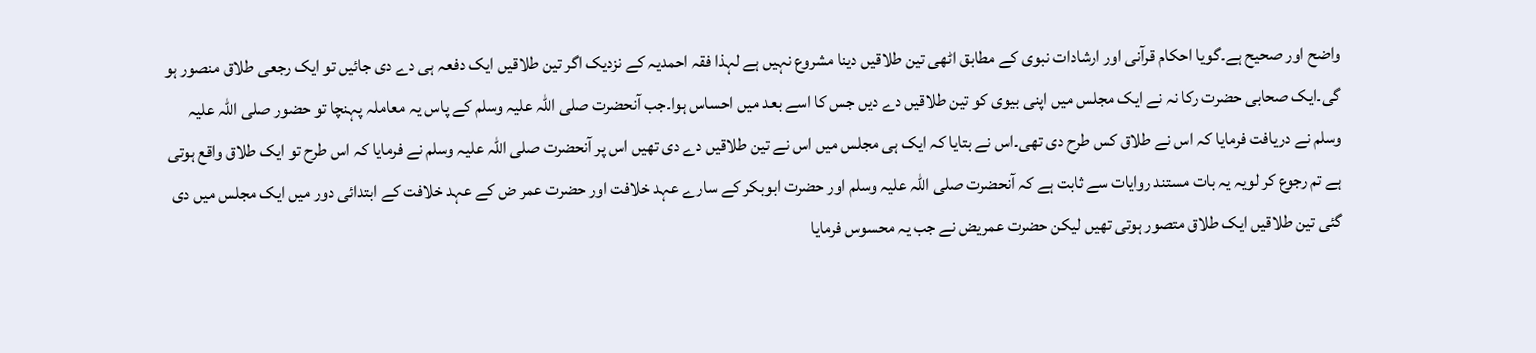واضح اور صحیح ہے۔گویا احکام قرآنی اور ارشادات نبوی کے مطابق اٹھی تین طلاقیں دینا مشروع نہیں ہے لہذا فقہ احمدیہ کے نزدیک اگر تین طلاقیں ایک دفعہ ہی دے دی جائیں تو ایک رجعی طلاق منصور ہو گی۔ایک صحابی حضرت رکا نہ نے ایک مجلس میں اپنی بیوی کو تین طلاقیں دے دیں جس کا اسے بعد میں احساس ہوا۔جب آنحضرت صلی اللہ علیہ وسلم کے پاس یہ معاملہ پہنچا تو حضور صلی اللہ علیہ وسلم نے دریافت فرمایا کہ اس نے طلاق کس طرح دی تھی۔اس نے بتایا کہ ایک ہی مجلس میں اس نے تین طلاقیں دے دی تھیں اس پر آنحضرت صلی اللہ علیہ وسلم نے فرمایا کہ اس طرح تو ایک طلاق واقع ہوتی ہے تم رجوع کر لویہ یہ بات مستند روایات سے ثابت ہے کہ آنحضرت صلی اللہ علیہ وسلم اور حضرت ابوبکر کے سارے عہد خلافت اور حضرت عمر ض کے عہد خلافت کے ابتدائی دور میں ایک مجلس میں دی گئی تین طلاقیں ایک طلاق متصور ہوتی تھیں لیکن حضرت عمریض نے جب یہ محسوس فرمایا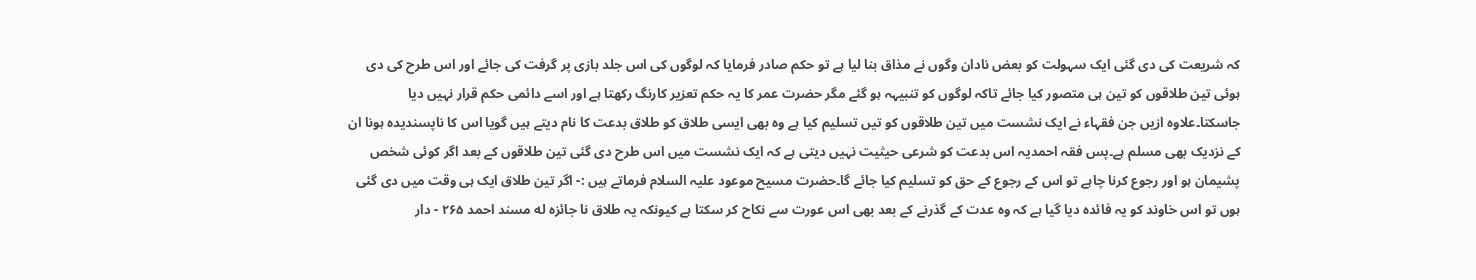کہ شریعت کی دی گئی ایک سہولت کو بعض نادان وگوں نے مذاق بنا لیا ہے تو حکم صادر فرمایا کہ لوگوں کی اس جلد بازی پر گرفت کی جائے اور اس طرح کی دی ہوئی تین طلاقوں کو تین ہی متصور کیا جائے تاکہ لوگوں کو تنبیہہ ہو گئے مگر حضرت عمر کا یہ حکم تعزیر کارنگ رکھتا ہے اور اسے دائمی حکم قرار نہیں دیا جاسکتا۔علاوہ ازیں جن فقہاء نے ایک نشست میں تین طلاقوں کو تیں تسلیم کیا ہے وہ بھی ایسی طلاق کو طلاق بدعت کا نام دیتے ہیں گویا اس کا ناپسندیدہ ہونا ان کے نزدیک بھی مسلم ہے۔پس فقہ احمدیہ اس بدعت کو شرعی حیثیت نہیں دیتی ہے کہ ایک نشست میں اس طرح دی گئی تین طلاقوں کے بعد اگر کوئی شخص پشیمان ہو اور رجوع کرنا چاہے تو اس کے رجوع کے حق کو تسلیم کیا جائے گا۔حضرت مسیح موعود علیہ السلام فرماتے ہیں :- اگر تین طلاق ایک ہی وقت میں دی گئی ہوں تو اس خاوند کو یہ فائدہ دیا گیا ہے کہ وہ عدت کے گذرنے کے بعد بھی اس عورت سے نکاح کر سکتا ہے کیونکہ یہ طلاق نا جائزہ له مسند احمد ۲۶۵ - دار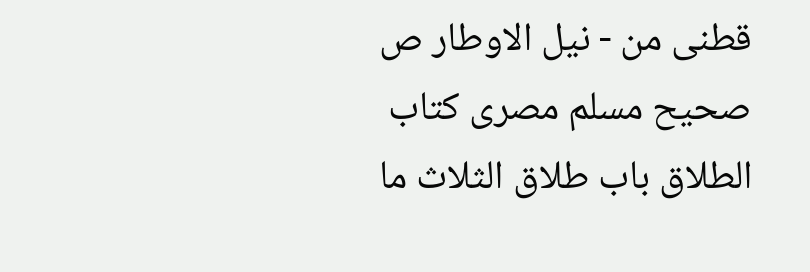قطنی من - نیل الاوطار ص صحیح مسلم مصری کتاب الطلاق باب طلاق الثلاث ما